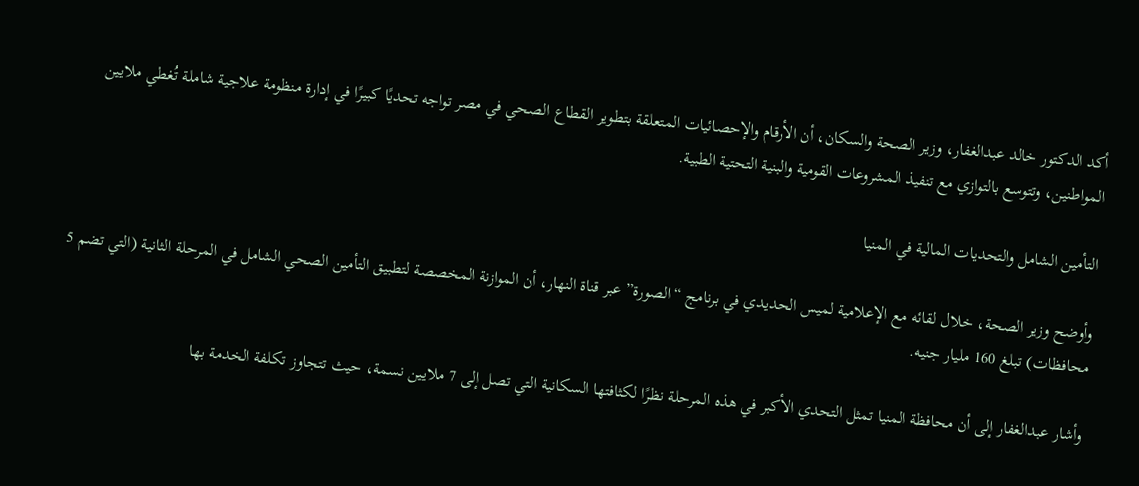أكد الدكتور خالد عبدالغفار، وزير الصحة والسكان، أن الأرقام والإحصائيات المتعلقة بتطوير القطاع الصحي في مصر تواجه تحديًا كبيرًا في إدارة منظومة علاجية شاملة تُغطي ملايين المواطنين، وتتوسع بالتوازي مع تنفيذ المشروعات القومية والبنية التحتية الطبية.

التأمين الشامل والتحديات المالية في المنيا

وأوضح وزير الصحة، خلال لقائه مع الإعلامية لميس الحديدي في برنامج “الصورة” عبر قناة النهار، أن الموازنة المخصصة لتطبيق التأمين الصحي الشامل في المرحلة الثانية (التي تضم 5 محافظات) تبلغ 160 مليار جنيه.

وأشار عبدالغفار إلى أن محافظة المنيا تمثل التحدي الأكبر في هذه المرحلة نظرًا لكثافتها السكانية التي تصل إلى 7 ملايين نسمة، حيث تتجاوز تكلفة الخدمة بها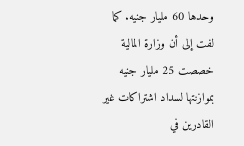وحدها 60 مليار جنيه. كما لفت إلى أن وزارة المالية خصصت 25 مليار جنيه بموازنتها لسداد اشتراكات غير القادرين في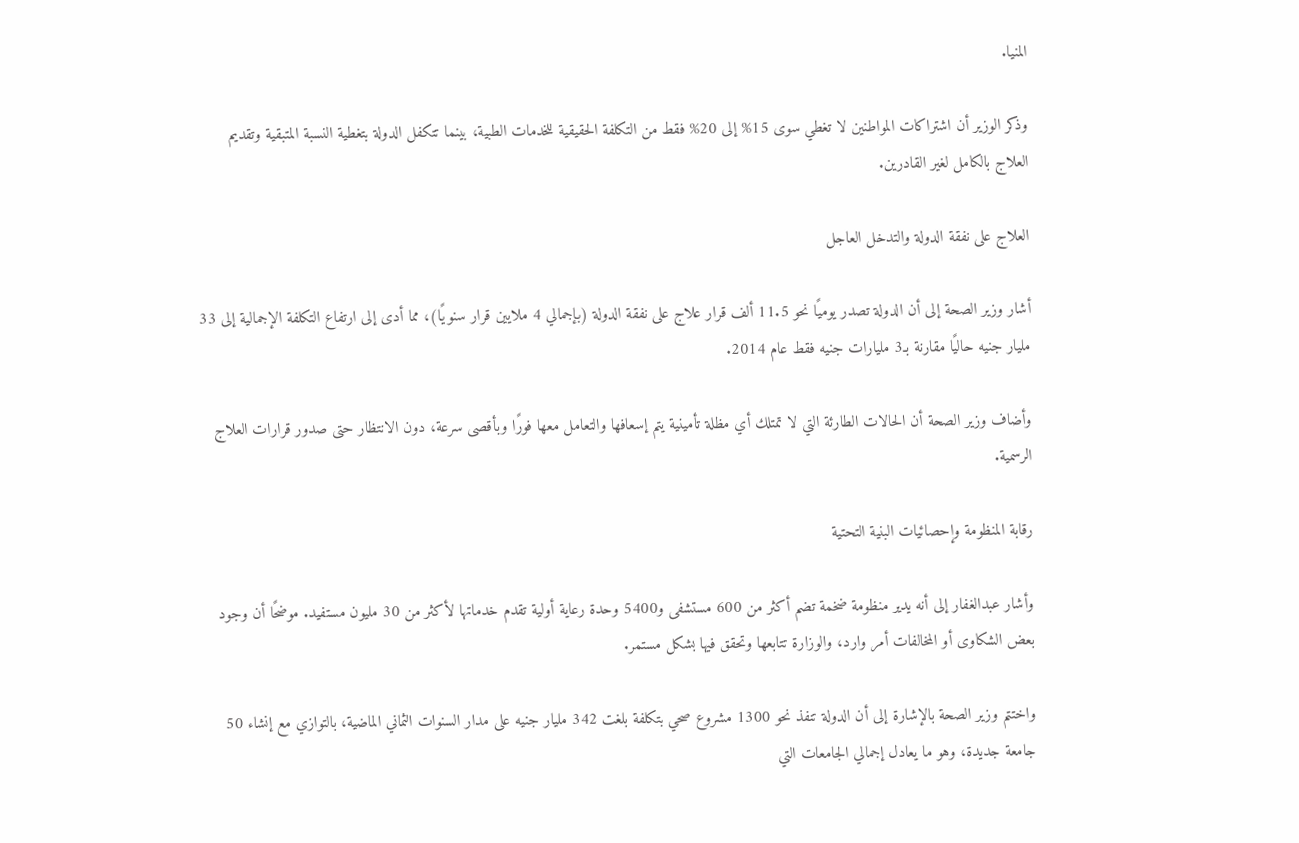المنيا.

وذكر الوزير أن اشتراكات المواطنين لا تغطي سوى 15% إلى 20% فقط من التكلفة الحقيقية للخدمات الطبية، بينما تتكفل الدولة بتغطية النسبة المتبقية وتقديم العلاج بالكامل لغير القادرين.

العلاج على نفقة الدولة والتدخل العاجل

أشار وزير الصحة إلى أن الدولة تصدر يوميًا نحو 11.5 ألف قرار علاج على نفقة الدولة (بإجمالي 4 ملايين قرار سنويًا)، مما أدى إلى ارتفاع التكلفة الإجمالية إلى 33 مليار جنيه حاليًا مقارنة بـ3 مليارات جنيه فقط عام 2014.

وأضاف وزير الصحة أن الحالات الطارئة التي لا تمتلك أي مظلة تأمينية يتم إسعافها والتعامل معها فورًا وبأقصى سرعة، دون الانتظار حتى صدور قرارات العلاج الرسمية.

رقابة المنظومة وإحصائيات البنية التحتية

وأشار عبدالغفار إلى أنه يدير منظومة ضخمة تضم أكثر من 600 مستشفى و5400 وحدة رعاية أولية تقدم خدماتها لأكثر من 30 مليون مستفيد. موضحًا أن وجود بعض الشكاوى أو المخالفات أمر وارد، والوزارة تتابعها وتحقق فيها بشكل مستمر.

واختتم وزير الصحة بالإشارة إلى أن الدولة تنفذ نحو 1300 مشروع صحي بتكلفة بلغت 342 مليار جنيه على مدار السنوات الثماني الماضية، بالتوازي مع إنشاء 50 جامعة جديدة، وهو ما يعادل إجمالي الجامعات التي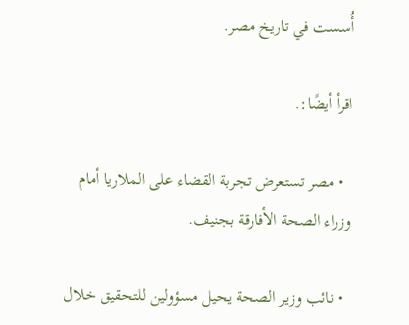أُسست في تاريخ مصر.

اقرأ أيضًا:.

  • مصر تستعرض تجربة القضاء على الملاريا أمام وزراء الصحة الأفارقة بجنيف.

  • نائب وزير الصحة يحيل مسؤولين للتحقيق خلال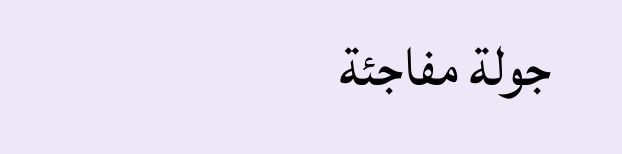جولة مفاجئة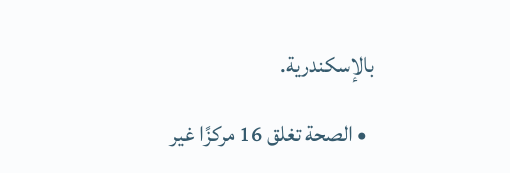بالإسكندرية.

  • الصحة تغلق 16 مركزًا غير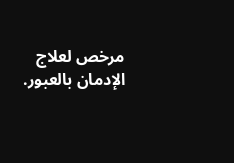مرخص لعلاج الإدمان بالعبور.